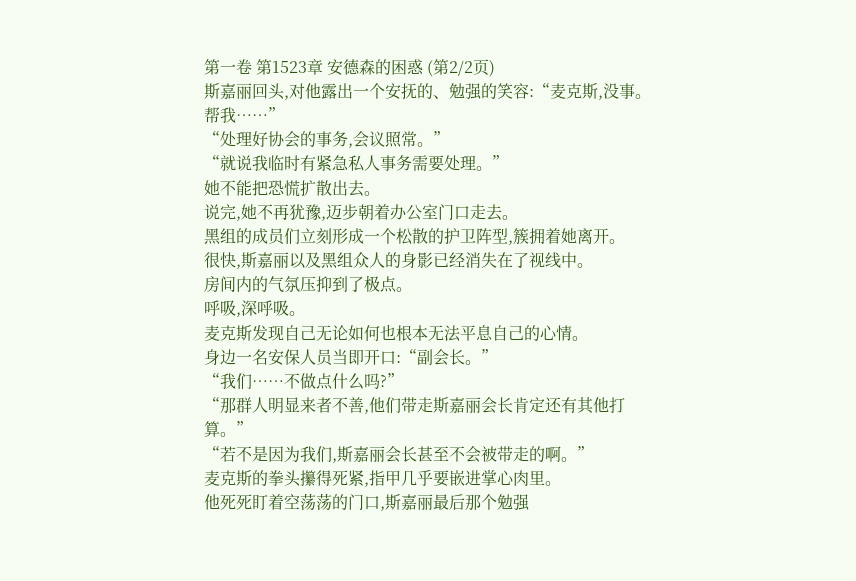第一卷 第1523章 安德森的困惑 (第2/2页)
斯嘉丽回头,对他露出一个安抚的、勉强的笑容:“麦克斯,没事。帮我……”
“处理好协会的事务,会议照常。”
“就说我临时有紧急私人事务需要处理。”
她不能把恐慌扩散出去。
说完,她不再犹豫,迈步朝着办公室门口走去。
黑组的成员们立刻形成一个松散的护卫阵型,簇拥着她离开。
很快,斯嘉丽以及黑组众人的身影已经消失在了视线中。
房间内的气氛压抑到了极点。
呼吸,深呼吸。
麦克斯发现自己无论如何也根本无法平息自己的心情。
身边一名安保人员当即开口:“副会长。”
“我们……不做点什么吗?”
“那群人明显来者不善,他们带走斯嘉丽会长肯定还有其他打算。”
“若不是因为我们,斯嘉丽会长甚至不会被带走的啊。”
麦克斯的拳头攥得死紧,指甲几乎要嵌进掌心肉里。
他死死盯着空荡荡的门口,斯嘉丽最后那个勉强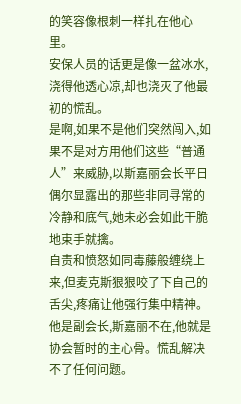的笑容像根刺一样扎在他心里。
安保人员的话更是像一盆冰水,浇得他透心凉,却也浇灭了他最初的慌乱。
是啊,如果不是他们突然闯入,如果不是对方用他们这些“普通人”来威胁,以斯嘉丽会长平日偶尔显露出的那些非同寻常的冷静和底气,她未必会如此干脆地束手就擒。
自责和愤怒如同毒藤般缠绕上来,但麦克斯狠狠咬了下自己的舌尖,疼痛让他强行集中精神。
他是副会长,斯嘉丽不在,他就是协会暂时的主心骨。慌乱解决不了任何问题。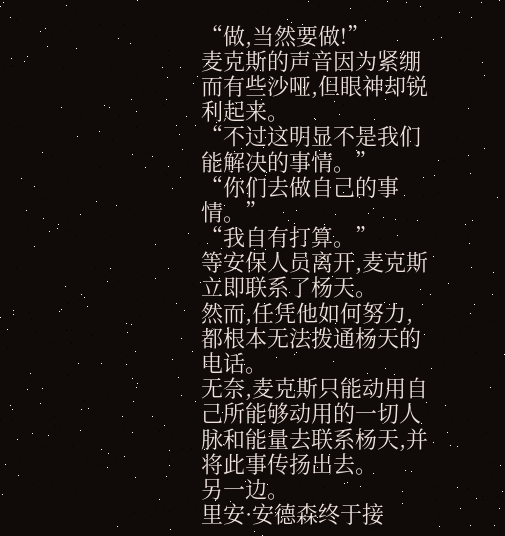“做,当然要做!”
麦克斯的声音因为紧绷而有些沙哑,但眼神却锐利起来。
“不过这明显不是我们能解决的事情。”
“你们去做自己的事情。”
“我自有打算。”
等安保人员离开,麦克斯立即联系了杨天。
然而,任凭他如何努力,都根本无法拨通杨天的电话。
无奈,麦克斯只能动用自己所能够动用的一切人脉和能量去联系杨天,并将此事传扬出去。
另一边。
里安·安德森终于接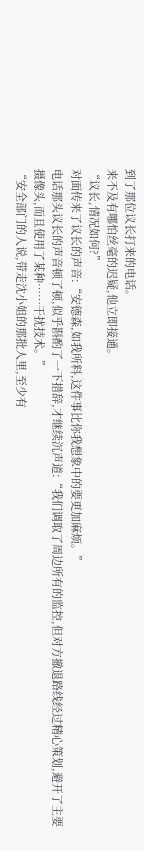到了那位议长打来的电话。
来不及有哪怕丝毫的迟疑,他立即接通。
“议长,情况如何?”
对面传来了议长的声音:“安德森,如我所料,这件事比你我想象中的要更加麻烦。”
电话那头议长的声音顿了顿,似乎斟酌了一下措辞,才继续沉声道:“我们调取了周边所有的监控,但对方撤退路线经过精心策划,避开了主要摄像头,而且使用了某种……干扰技术。”
“安全部门的人说,带走沈小姐的那批人里,至少有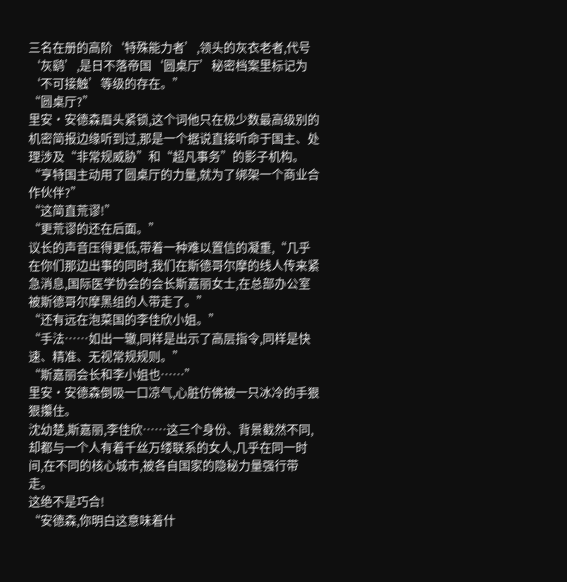三名在册的高阶‘特殊能力者’,领头的灰衣老者,代号‘灰鹞’,是日不落帝国‘圆桌厅’秘密档案里标记为‘不可接触’等级的存在。”
“圆桌厅?”
里安·安德森眉头紧锁,这个词他只在极少数最高级别的机密简报边缘听到过,那是一个据说直接听命于国主、处理涉及“非常规威胁”和“超凡事务”的影子机构。
“亨特国主动用了圆桌厅的力量,就为了绑架一个商业合作伙伴?”
“这简直荒谬!”
“更荒谬的还在后面。”
议长的声音压得更低,带着一种难以置信的凝重,“几乎在你们那边出事的同时,我们在斯德哥尔摩的线人传来紧急消息,国际医学协会的会长斯嘉丽女士,在总部办公室被斯德哥尔摩黑组的人带走了。”
“还有远在泡菜国的李佳欣小姐。”
“手法……如出一辙,同样是出示了高层指令,同样是快速、精准、无视常规规则。”
“斯嘉丽会长和李小姐也……”
里安·安德森倒吸一口凉气,心脏仿佛被一只冰冷的手狠狠攥住。
沈幼楚,斯嘉丽,李佳欣……这三个身份、背景截然不同,却都与一个人有着千丝万缕联系的女人,几乎在同一时间,在不同的核心城市,被各自国家的隐秘力量强行带走。
这绝不是巧合!
“安德森,你明白这意味着什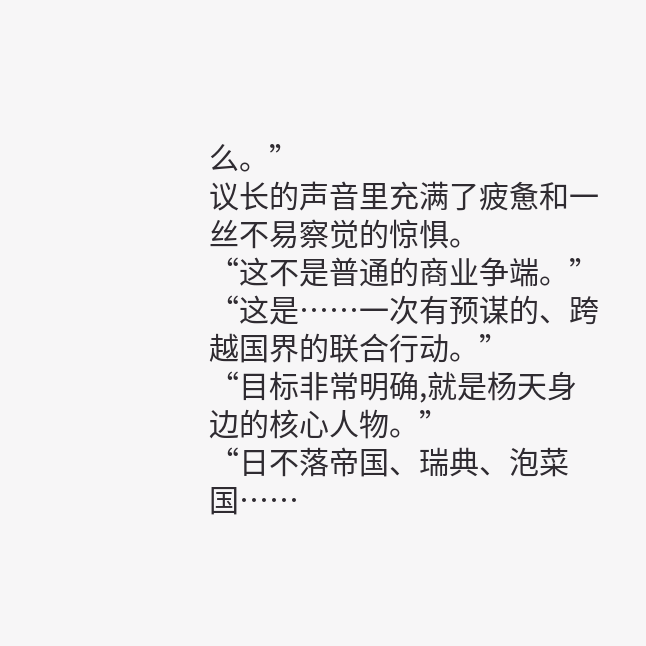么。”
议长的声音里充满了疲惫和一丝不易察觉的惊惧。
“这不是普通的商业争端。”
“这是……一次有预谋的、跨越国界的联合行动。”
“目标非常明确,就是杨天身边的核心人物。”
“日不落帝国、瑞典、泡菜国……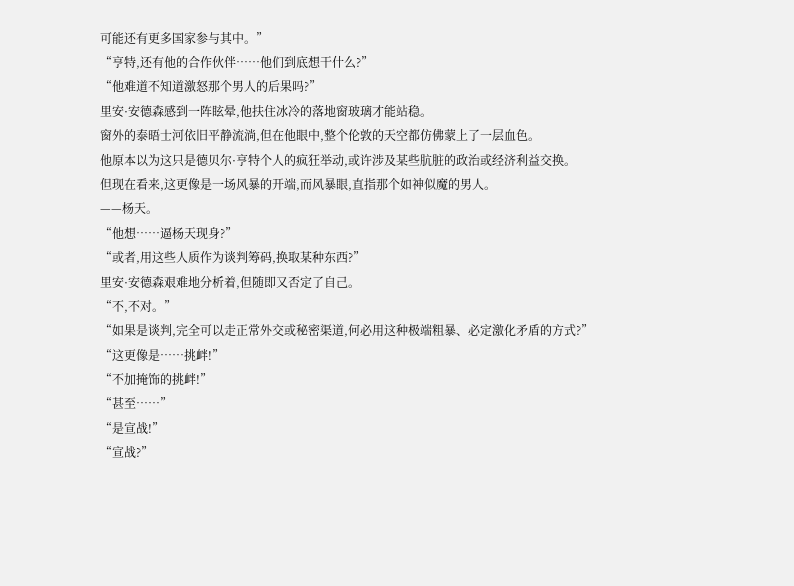可能还有更多国家参与其中。”
“亨特,还有他的合作伙伴……他们到底想干什么?”
“他难道不知道激怒那个男人的后果吗?”
里安·安德森感到一阵眩晕,他扶住冰冷的落地窗玻璃才能站稳。
窗外的泰晤士河依旧平静流淌,但在他眼中,整个伦敦的天空都仿佛蒙上了一层血色。
他原本以为这只是德贝尔·亨特个人的疯狂举动,或许涉及某些肮脏的政治或经济利益交换。
但现在看来,这更像是一场风暴的开端,而风暴眼,直指那个如神似魔的男人。
——杨天。
“他想……逼杨天现身?”
“或者,用这些人质作为谈判筹码,换取某种东西?”
里安·安德森艰难地分析着,但随即又否定了自己。
“不,不对。”
“如果是谈判,完全可以走正常外交或秘密渠道,何必用这种极端粗暴、必定激化矛盾的方式?”
“这更像是……挑衅!”
“不加掩饰的挑衅!”
“甚至……”
“是宣战!”
“宣战?”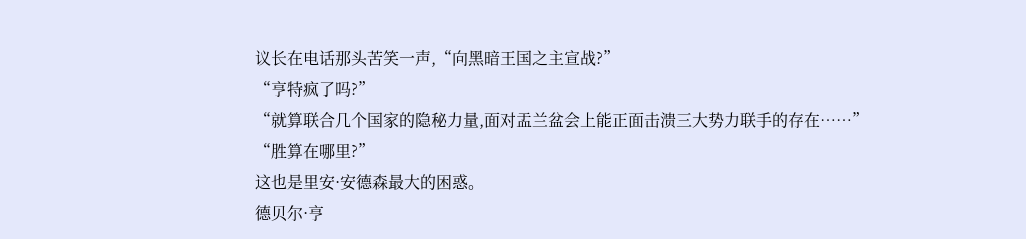议长在电话那头苦笑一声,“向黑暗王国之主宣战?”
“亨特疯了吗?”
“就算联合几个国家的隐秘力量,面对盂兰盆会上能正面击溃三大势力联手的存在……”
“胜算在哪里?”
这也是里安·安德森最大的困惑。
德贝尔·亨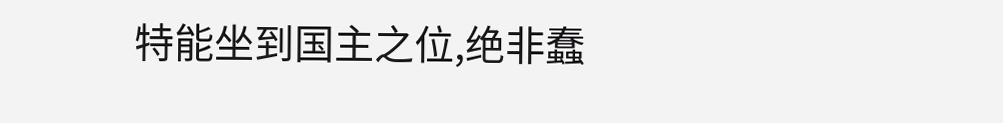特能坐到国主之位,绝非蠢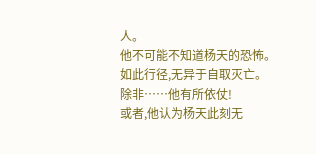人。
他不可能不知道杨天的恐怖。
如此行径,无异于自取灭亡。
除非……他有所依仗!
或者,他认为杨天此刻无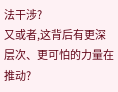法干涉?
又或者,这背后有更深层次、更可怕的力量在推动?